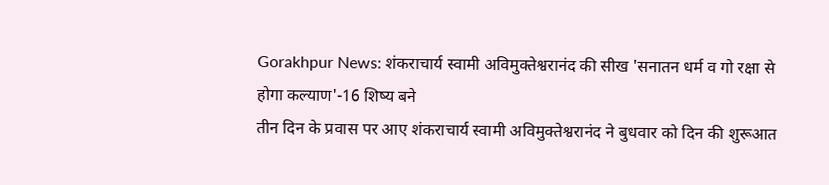Gorakhpur News: शंकराचार्य स्वामी अविमुक्तेश्वरानंद की सीख 'सनातन धर्म व गो रक्षा से होगा कल्याण'-16 शिष्य बने
तीन दिन के प्रवास पर आए शंकराचार्य स्वामी अविमुक्तेश्वरानंद ने बुधवार को दिन की शुरूआत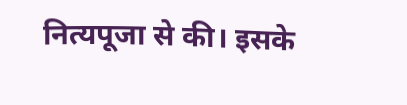नित्यपूजा से की। इसके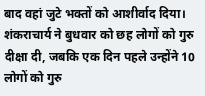बाद वहां जुटे भक्तों को आशीर्वाद दिया। शंकराचार्य ने बुधवार को छह लोगों को गुरु दीक्षा दी, जबकि एक दिन पहले उन्होंने 10 लोगों को गुरु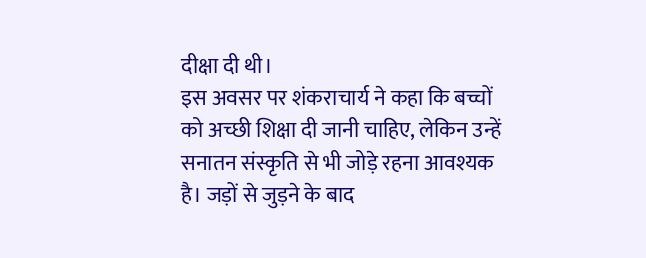दीक्षा दी थी।
इस अवसर पर शंकराचार्य ने कहा कि बच्चों को अच्छी शिक्षा दी जानी चाहिए, लेकिन उन्हें सनातन संस्कृति से भी जोड़े रहना आवश्यक है। जड़ों से जुड़ने के बाद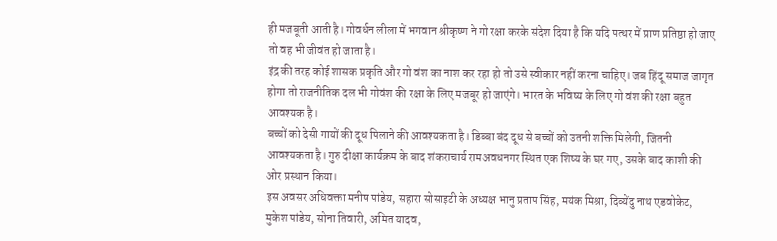ही मजबूती आती है। गोवर्धन लीला में भगवान श्रीकृष्ण ने गो रक्षा करके संदेश दिया है कि यदि पत्थर में प्राण प्रतिष्ठा हो जाए तो वह भी जीवंत हो जाता है।
इंद्र की तरह कोई शासक प्रकृति और गो वंश का नाश कर रहा हो तो उसे स्वीकार नहीं करना चाहिए। जब हिंदू समाज जागृत होगा तो राजनीतिक दल भी गोवंश की रक्षा के लिए मजबूर हो जाएंगे। भारत के भविष्य के लिए गो वंश की रक्षा बहुत आवश्यक है।
बच्चों को देसी गायों की दूध पिलाने की आवश्यकता है। डिब्बा बंद दूध से बच्चों को उतनी शक्ति मिलेगी, जितनी आवश्यकता है। गुरु दीक्षा कार्यक्रम के बाद शंकराचार्य रामअवधनगर स्थित एक शिष्य के घर गए, उसके बाद काशी की ओर प्रस्थान किया।
इस अवसर अधिवक्ता मनीष पांडेय, सहारा सोसाइटी के अध्यक्ष भानु प्रताप सिंह, मयंक मिश्रा, दिव्येंदु नाथ एडवोकेट, मुकेश पांडेय, सोना तिवारी, अमित यादव,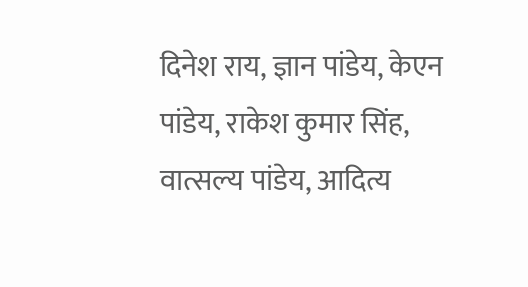दिनेश राय, ज्ञान पांडेय, केएन पांडेय, राकेश कुमार सिंह, वात्सल्य पांडेय, आदित्य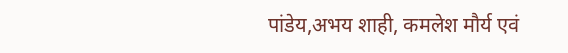पांडेय,अभय शाही, कमलेश मौर्य एवं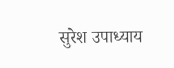सुरेश उपाध्याय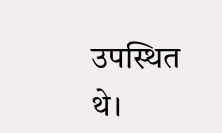उपस्थित थे।